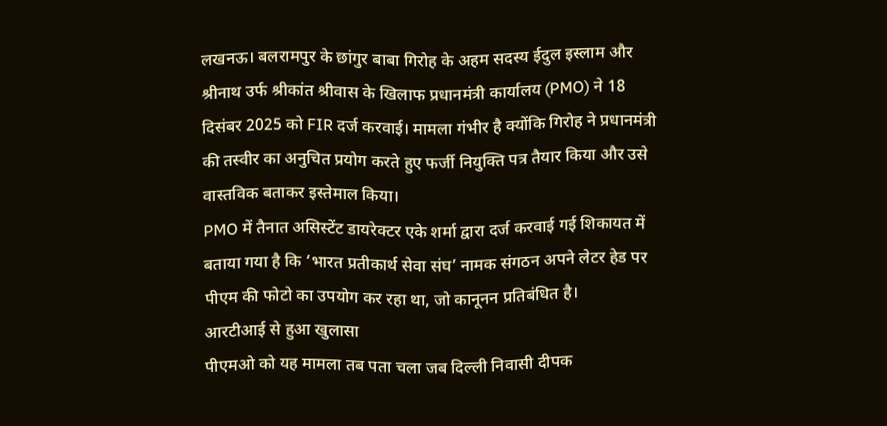लखनऊ। बलरामपुर के छांगुर बाबा गिरोह के अहम सदस्य ईदुल इस्लाम और श्रीनाथ उर्फ श्रीकांत श्रीवास के खिलाफ प्रधानमंत्री कार्यालय (PMO) ने 18 दिसंबर 2025 को FIR दर्ज करवाई। मामला गंभीर है क्योंकि गिरोह ने प्रधानमंत्री की तस्वीर का अनुचित प्रयोग करते हुए फर्जी नियुक्ति पत्र तैयार किया और उसे वास्तविक बताकर इस्तेमाल किया।
PMO में तैनात असिस्टेंट डायरेक्टर एके शर्मा द्वारा दर्ज करवाई गई शिकायत में बताया गया है कि ‘भारत प्रतीकार्थ सेवा संघ’ नामक संगठन अपने लेटर हेड पर पीएम की फोटो का उपयोग कर रहा था, जो कानूनन प्रतिबंधित है।
आरटीआई से हुआ खुलासा
पीएमओ को यह मामला तब पता चला जब दिल्ली निवासी दीपक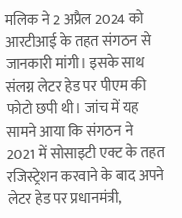मलिक ने 2 अप्रैल 2024 को आरटीआई के तहत संगठन से जानकारी मांगी। इसके साथ संलग्न लेटर हेड पर पीएम की फोटो छपी थी। जांच में यह सामने आया कि संगठन ने 2021 में सोसाइटी एक्ट के तहत रजिस्ट्रेशन करवाने के बाद अपने लेटर हेड पर प्रधानमंत्री,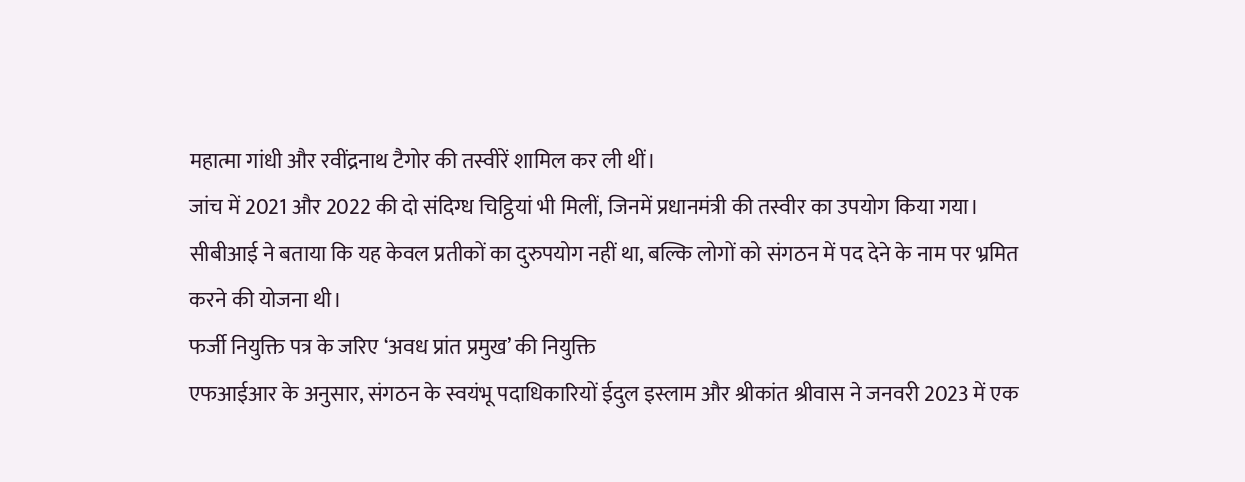महात्मा गांधी और रवींद्रनाथ टैगोर की तस्वीरें शामिल कर ली थीं।
जांच में 2021 और 2022 की दो संदिग्ध चिट्ठियां भी मिलीं, जिनमें प्रधानमंत्री की तस्वीर का उपयोग किया गया। सीबीआई ने बताया कि यह केवल प्रतीकों का दुरुपयोग नहीं था, बल्कि लोगों को संगठन में पद देने के नाम पर भ्रमित करने की योजना थी।
फर्जी नियुक्ति पत्र के जरिए ‘अवध प्रांत प्रमुख’ की नियुक्ति
एफआईआर के अनुसार, संगठन के स्वयंभू पदाधिकारियों ईदुल इस्लाम और श्रीकांत श्रीवास ने जनवरी 2023 में एक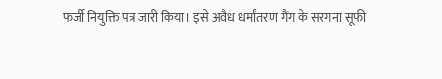फर्जी नियुक्ति पत्र जारी किया। इसे अवैध धर्मांतरण गैंग के सरगना सूफी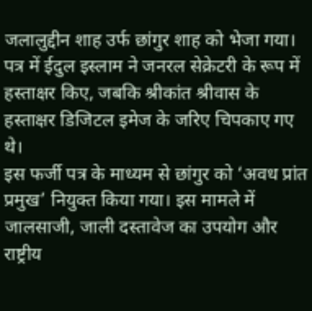जलालुद्दीन शाह उर्फ छांगुर शाह को भेजा गया। पत्र में ईदुल इस्लाम ने जनरल सेक्रेटरी के रूप में हस्ताक्षर किए, जबकि श्रीकांत श्रीवास के हस्ताक्षर डिजिटल इमेज के जरिए चिपकाए गए थे।
इस फर्जी पत्र के माध्यम से छांगुर को ‘अवध प्रांत प्रमुख’ नियुक्त किया गया। इस मामले में जालसाजी, जाली दस्तावेज का उपयोग और राष्ट्रीय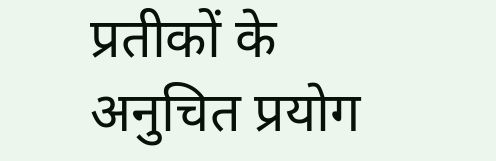प्रतीकों के अनुचित प्रयोग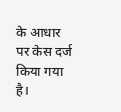के आधार पर केस दर्ज किया गया है।